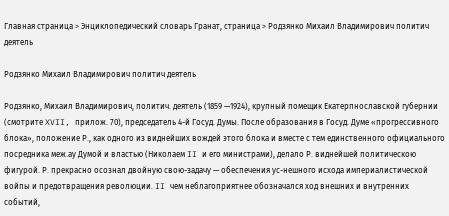Главная страница > Энциклопедический словарь Гранат, страница > Родзянко Михаил Владимирович политич деятель

Родзянко Михаил Владимирович политич деятель

Родзянко, Михаил Владимирович, политич. деятель (1859 —1924), крупный помещик Екатерпнославской губернии (смотрите XVII, прилож. 70), председатель 4-й Госуд. Думы. После образования в Госуд. Думе «прогрессивного блока», положение Р., как одного из виднейших вождей этого блока и вместе с тем единственного официального посредника меж.ау Думой и властью (Николаем II и его министрами), делало Р. виднейшей политическою фигурой. Р. прекрасно осознал двойную свою-задачу — обеспечения ус-нешного исхода империалистической войпы и предотвращения революции. II чем неблагоприятнее обозначался ход внешних и внутренних событий,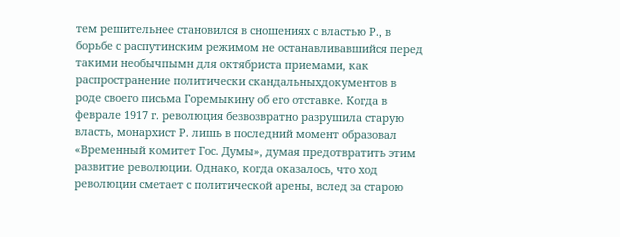тем решительнее становился в сношениях с властью Р., в борьбе с распутинским режимом не останавливавшийся перед такими необычпымн для октябриста приемами, как распространение политически скандальныхдокументов в роде своего письма Горемыкину об его отставке. Когда в феврале 1917 г. революция безвозвратно разрушила старую власть, монархист Р. лишь в последний момент образовал «Временный комитет Гос. Думы», думая предотвратить этим развитие революции. Однако, когда оказалось, что ход революции сметает с политической арены, вслед за старою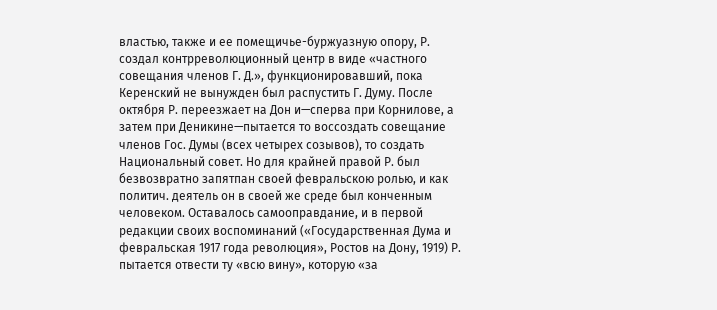властью, также и ее помещичье-буржуазную опору, Р. создал контрреволюционный центр в виде «частного совещания членов Г. Д.», функционировавший, пока Керенский не вынужден был распустить Г. Думу. После октября Р. переезжает на Дон и—сперва при Корнилове, а затем при Деникине—пытается то воссоздать совещание членов Гос. Думы (всех четырех созывов), то создать Национальный совет. Но для крайней правой Р. был безвозвратно запятпан своей февральскою ролью, и как политич. деятель он в своей же среде был конченным человеком. Оставалось самооправдание, и в первой редакции своих воспоминаний («Государственная Дума и февральская 1917 года революция», Ростов на Дону, 1919) Р. пытается отвести ту «всю вину», которую «за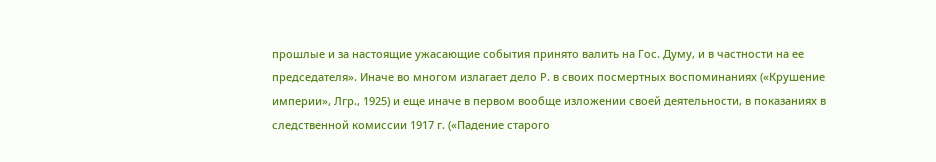прошлые и за настоящие ужасающие события принято валить на Гос. Думу, и в частности на ее председателя». Иначе во многом излагает дело Р. в своих посмертных воспоминаниях («Крушение империи», Лгр., 1925) и еще иначе в первом вообще изложении своей деятельности, в показаниях в следственной комиссии 1917 г. («Падение старого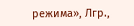режима», Лгр.,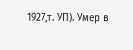1927,т. УП). Умер в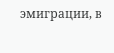эмиграции, в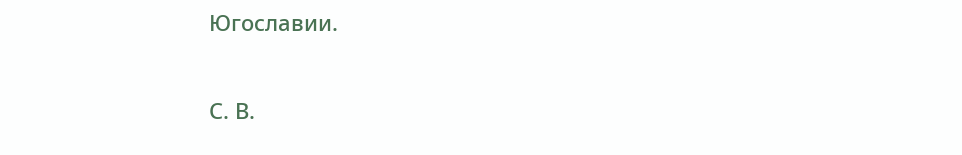Югославии.

С. В.